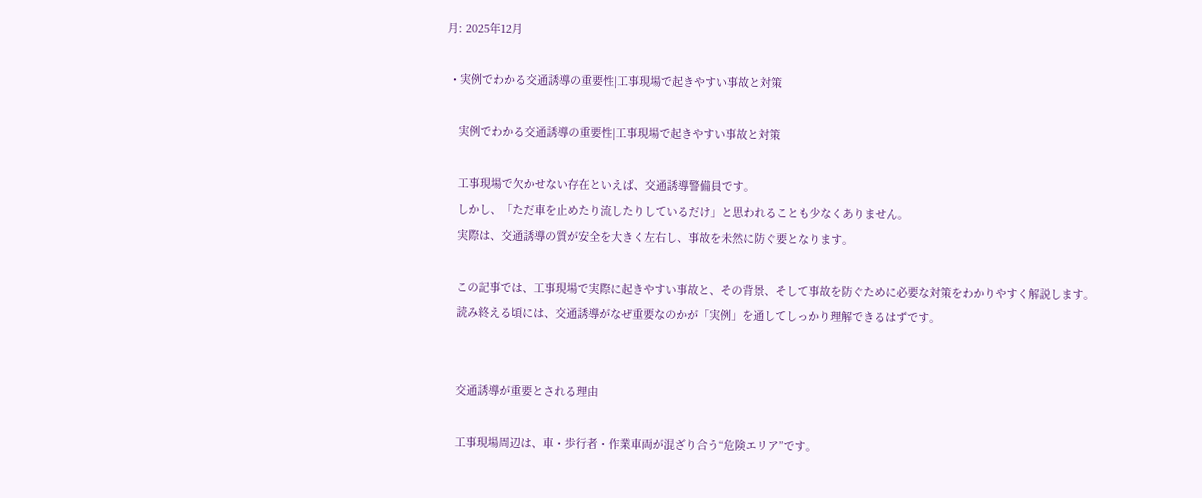月: 2025年12月

  • 実例でわかる交通誘導の重要性|工事現場で起きやすい事故と対策

    実例でわかる交通誘導の重要性|工事現場で起きやすい事故と対策

    工事現場で欠かせない存在といえば、交通誘導警備員です。
    しかし、「ただ車を止めたり流したりしているだけ」と思われることも少なくありません。
    実際は、交通誘導の質が安全を大きく左右し、事故を未然に防ぐ要となります。

    この記事では、工事現場で実際に起きやすい事故と、その背景、そして事故を防ぐために必要な対策をわかりやすく解説します。
    読み終える頃には、交通誘導がなぜ重要なのかが「実例」を通してしっかり理解できるはずです。


    交通誘導が重要とされる理由

    工事現場周辺は、車・歩行者・作業車両が混ざり合う“危険エリア”です。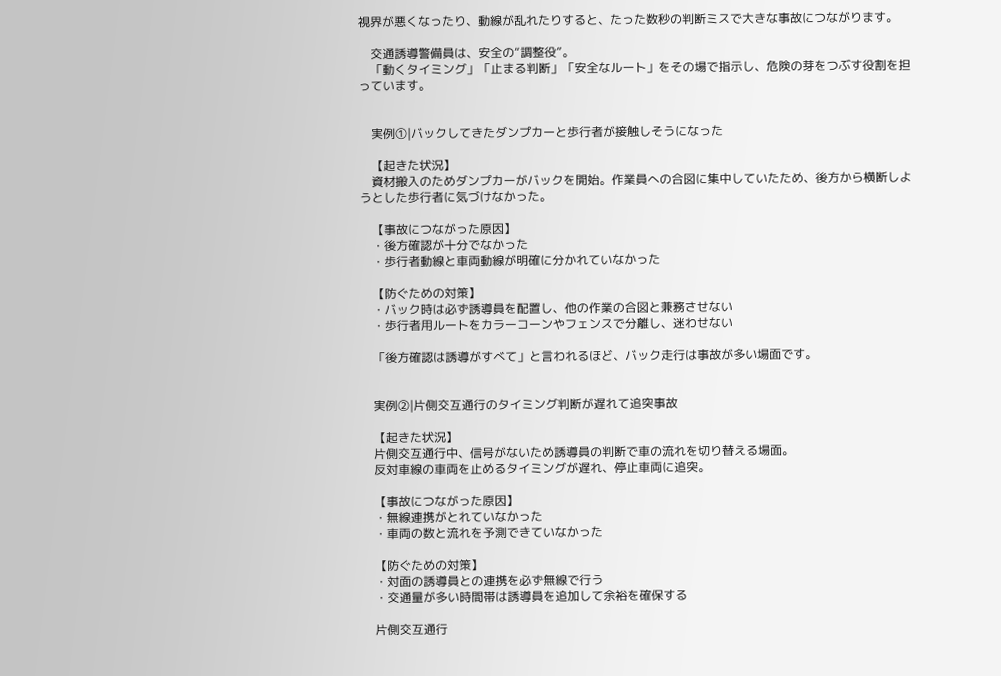視界が悪くなったり、動線が乱れたりすると、たった数秒の判断ミスで大きな事故につながります。

    交通誘導警備員は、安全の“調整役”。
    「動くタイミング」「止まる判断」「安全なルート」をその場で指示し、危険の芽をつぶす役割を担っています。


    実例①|バックしてきたダンプカーと歩行者が接触しそうになった

    【起きた状況】
    資材搬入のためダンプカーがバックを開始。作業員への合図に集中していたため、後方から横断しようとした歩行者に気づけなかった。

    【事故につながった原因】
    ・後方確認が十分でなかった
    ・歩行者動線と車両動線が明確に分かれていなかった

    【防ぐための対策】
    ・バック時は必ず誘導員を配置し、他の作業の合図と兼務させない
    ・歩行者用ルートをカラーコーンやフェンスで分離し、迷わせない

    「後方確認は誘導がすべて」と言われるほど、バック走行は事故が多い場面です。


    実例②|片側交互通行のタイミング判断が遅れて追突事故

    【起きた状況】
    片側交互通行中、信号がないため誘導員の判断で車の流れを切り替える場面。
    反対車線の車両を止めるタイミングが遅れ、停止車両に追突。

    【事故につながった原因】
    ・無線連携がとれていなかった
    ・車両の数と流れを予測できていなかった

    【防ぐための対策】
    ・対面の誘導員との連携を必ず無線で行う
    ・交通量が多い時間帯は誘導員を追加して余裕を確保する

    片側交互通行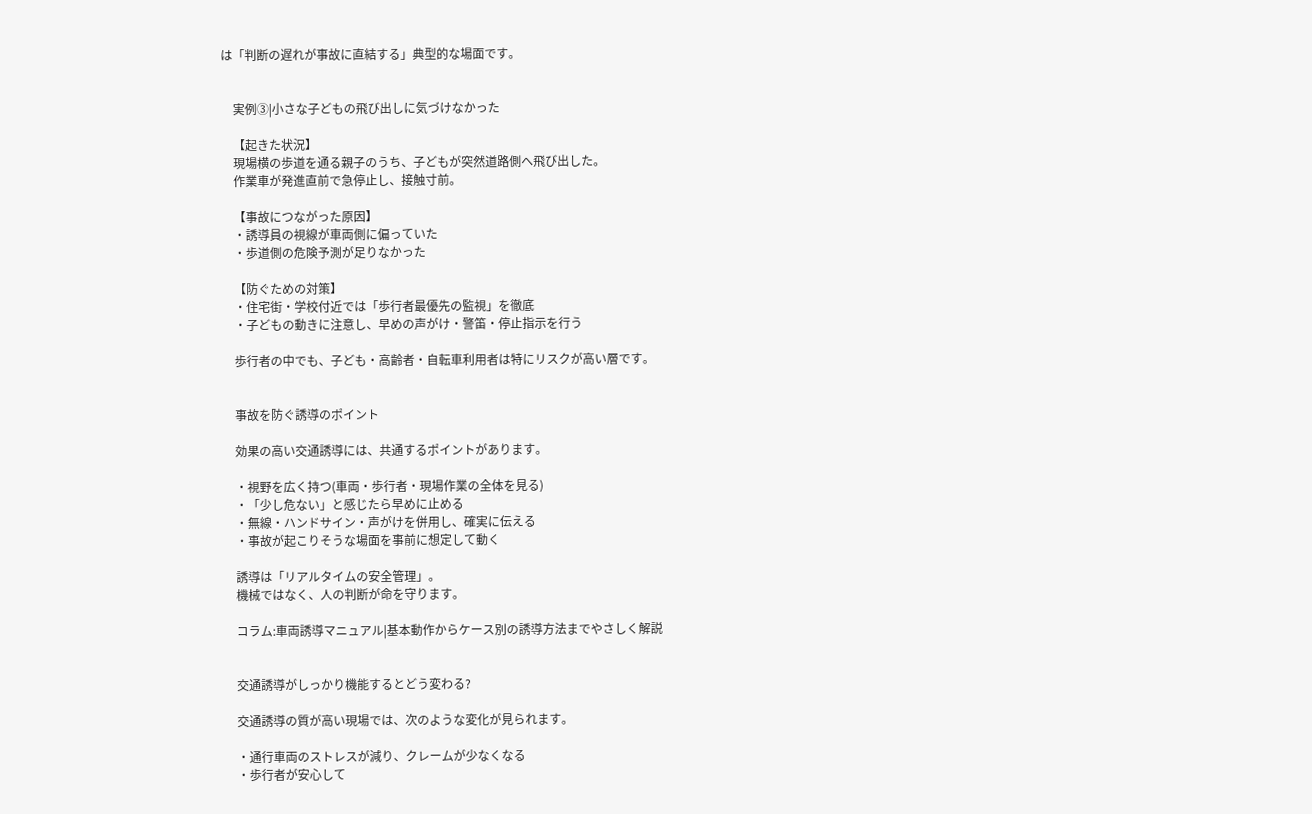は「判断の遅れが事故に直結する」典型的な場面です。


    実例③|小さな子どもの飛び出しに気づけなかった

    【起きた状況】
    現場横の歩道を通る親子のうち、子どもが突然道路側へ飛び出した。
    作業車が発進直前で急停止し、接触寸前。

    【事故につながった原因】
    ・誘導員の視線が車両側に偏っていた
    ・歩道側の危険予測が足りなかった

    【防ぐための対策】
    ・住宅街・学校付近では「歩行者最優先の監視」を徹底
    ・子どもの動きに注意し、早めの声がけ・警笛・停止指示を行う

    歩行者の中でも、子ども・高齢者・自転車利用者は特にリスクが高い層です。


    事故を防ぐ誘導のポイント

    効果の高い交通誘導には、共通するポイントがあります。

    ・視野を広く持つ(車両・歩行者・現場作業の全体を見る)
    ・「少し危ない」と感じたら早めに止める
    ・無線・ハンドサイン・声がけを併用し、確実に伝える
    ・事故が起こりそうな場面を事前に想定して動く

    誘導は「リアルタイムの安全管理」。
    機械ではなく、人の判断が命を守ります。

    コラム:車両誘導マニュアル|基本動作からケース別の誘導方法までやさしく解説


    交通誘導がしっかり機能するとどう変わる?

    交通誘導の質が高い現場では、次のような変化が見られます。

    ・通行車両のストレスが減り、クレームが少なくなる
    ・歩行者が安心して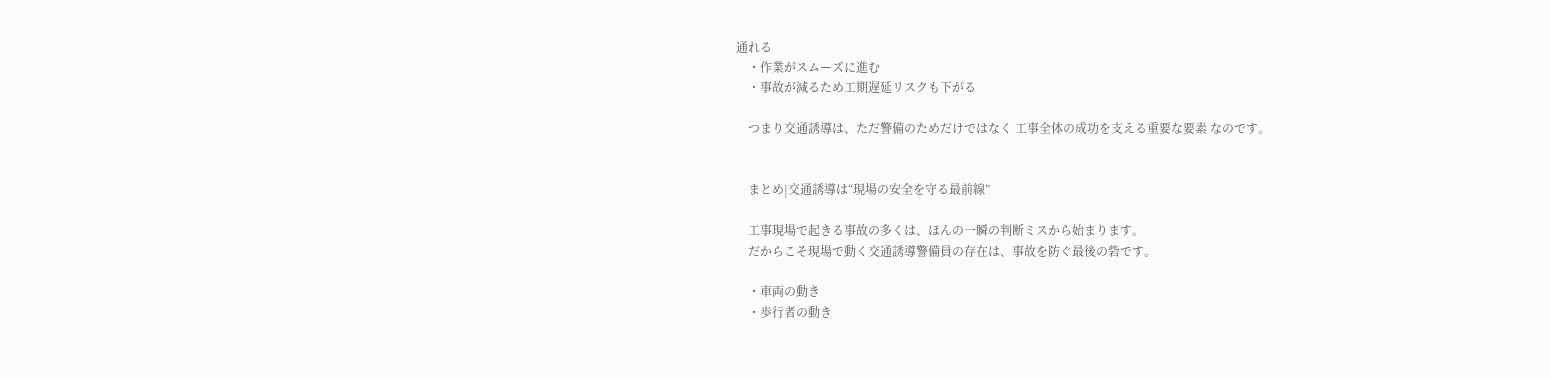通れる
    ・作業がスムーズに進む
    ・事故が減るため工期遅延リスクも下がる

    つまり交通誘導は、ただ警備のためだけではなく 工事全体の成功を支える重要な要素 なのです。


    まとめ|交通誘導は“現場の安全を守る最前線”

    工事現場で起きる事故の多くは、ほんの一瞬の判断ミスから始まります。
    だからこそ現場で動く交通誘導警備員の存在は、事故を防ぐ最後の砦です。

    ・車両の動き
    ・歩行者の動き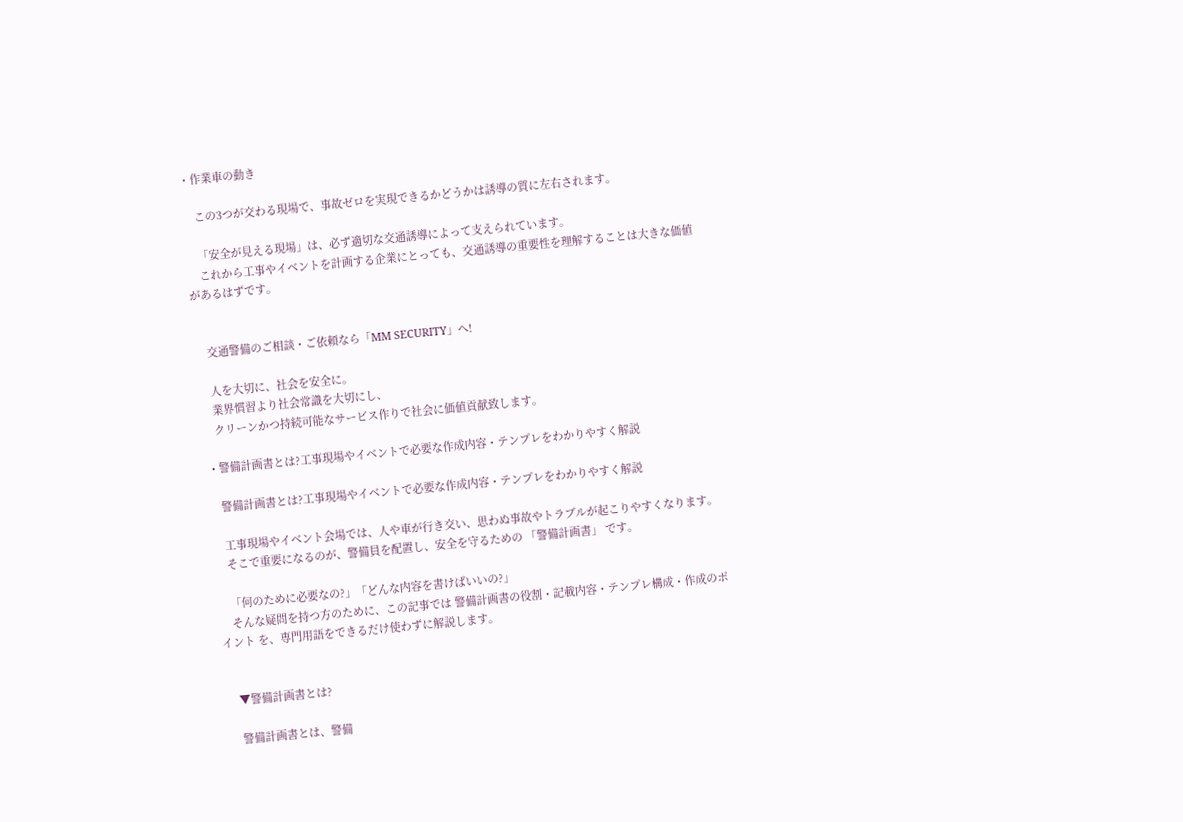・作業車の動き

    この3つが交わる現場で、事故ゼロを実現できるかどうかは誘導の質に左右されます。

    「安全が見える現場」は、必ず適切な交通誘導によって支えられています。
    これから工事やイベントを計画する企業にとっても、交通誘導の重要性を理解することは大きな価値があるはずです。


    交通警備のご相談・ご依頼なら「MM SECURITY」へ!

    人を大切に、社会を安全に。
    業界慣習より社会常識を大切にし、
    クリーンかつ持続可能なサービス作りで社会に価値貢献致します。

  • 警備計画書とは?工事現場やイベントで必要な作成内容・テンプレをわかりやすく解説

    警備計画書とは?工事現場やイベントで必要な作成内容・テンプレをわかりやすく解説

    工事現場やイベント会場では、人や車が行き交い、思わぬ事故やトラブルが起こりやすくなります。
    そこで重要になるのが、警備員を配置し、安全を守るための 「警備計画書」 です。

    「何のために必要なの?」「どんな内容を書けばいいの?」
    そんな疑問を持つ方のために、この記事では 警備計画書の役割・記載内容・テンプレ構成・作成のポイント を、専門用語をできるだけ使わずに解説します。


    ▼警備計画書とは?

    警備計画書とは、警備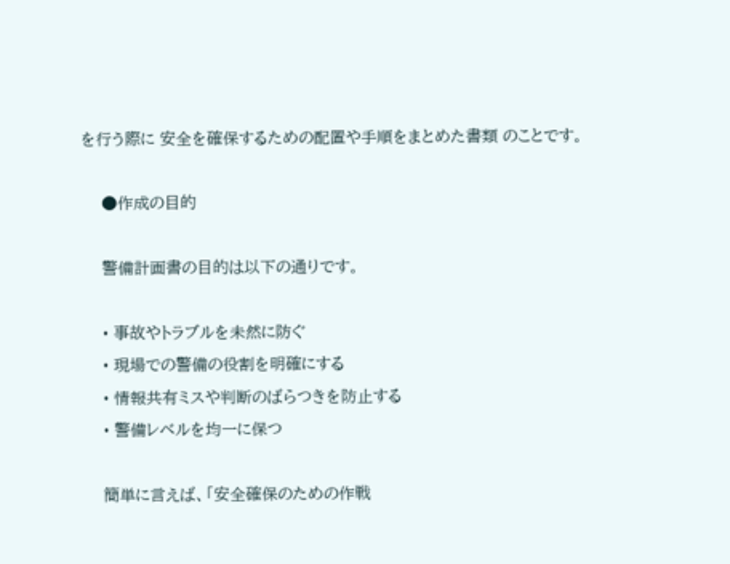を行う際に 安全を確保するための配置や手順をまとめた書類 のことです。

    ●作成の目的

    警備計画書の目的は以下の通りです。

    • 事故やトラブルを未然に防ぐ
    • 現場での警備の役割を明確にする
    • 情報共有ミスや判断のばらつきを防止する
    • 警備レベルを均一に保つ

    簡単に言えば、「安全確保のための作戦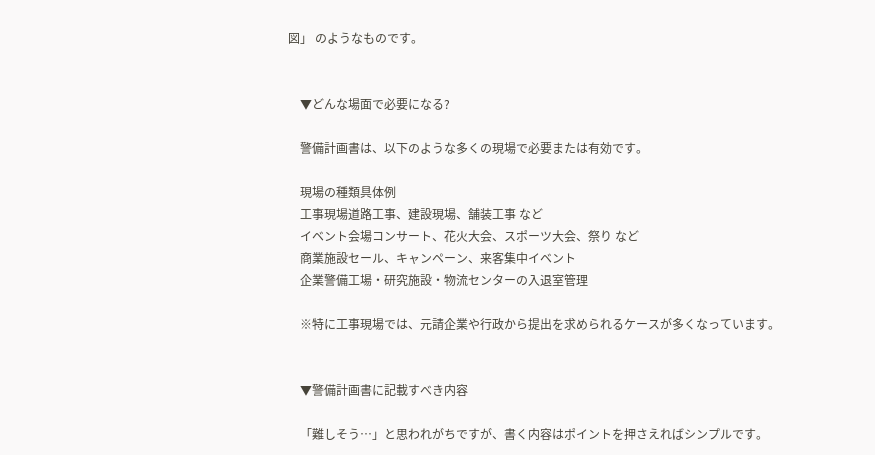図」 のようなものです。


    ▼どんな場面で必要になる?

    警備計画書は、以下のような多くの現場で必要または有効です。

    現場の種類具体例
    工事現場道路工事、建設現場、舗装工事 など
    イベント会場コンサート、花火大会、スポーツ大会、祭り など
    商業施設セール、キャンペーン、来客集中イベント
    企業警備工場・研究施設・物流センターの入退室管理

    ※特に工事現場では、元請企業や行政から提出を求められるケースが多くなっています。


    ▼警備計画書に記載すべき内容

    「難しそう…」と思われがちですが、書く内容はポイントを押さえればシンプルです。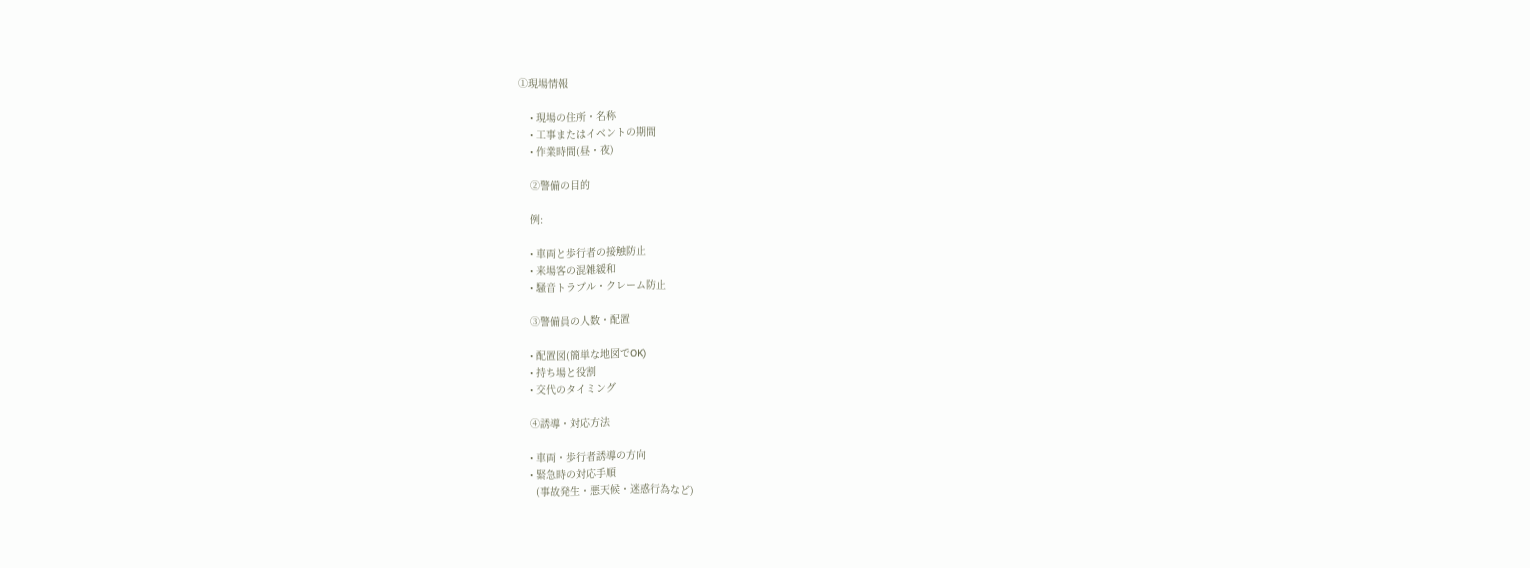①現場情報

    • 現場の住所・名称
    • 工事またはイベントの期間
    • 作業時間(昼・夜)

    ②警備の目的

    例:

    • 車両と歩行者の接触防止
    • 来場客の混雑緩和
    • 騒音トラブル・クレーム防止

    ③警備員の人数・配置

    • 配置図(簡単な地図でOK)
    • 持ち場と役割
    • 交代のタイミング

    ④誘導・対応方法

    • 車両・歩行者誘導の方向
    • 緊急時の対応手順
      (事故発生・悪天候・迷惑行為など)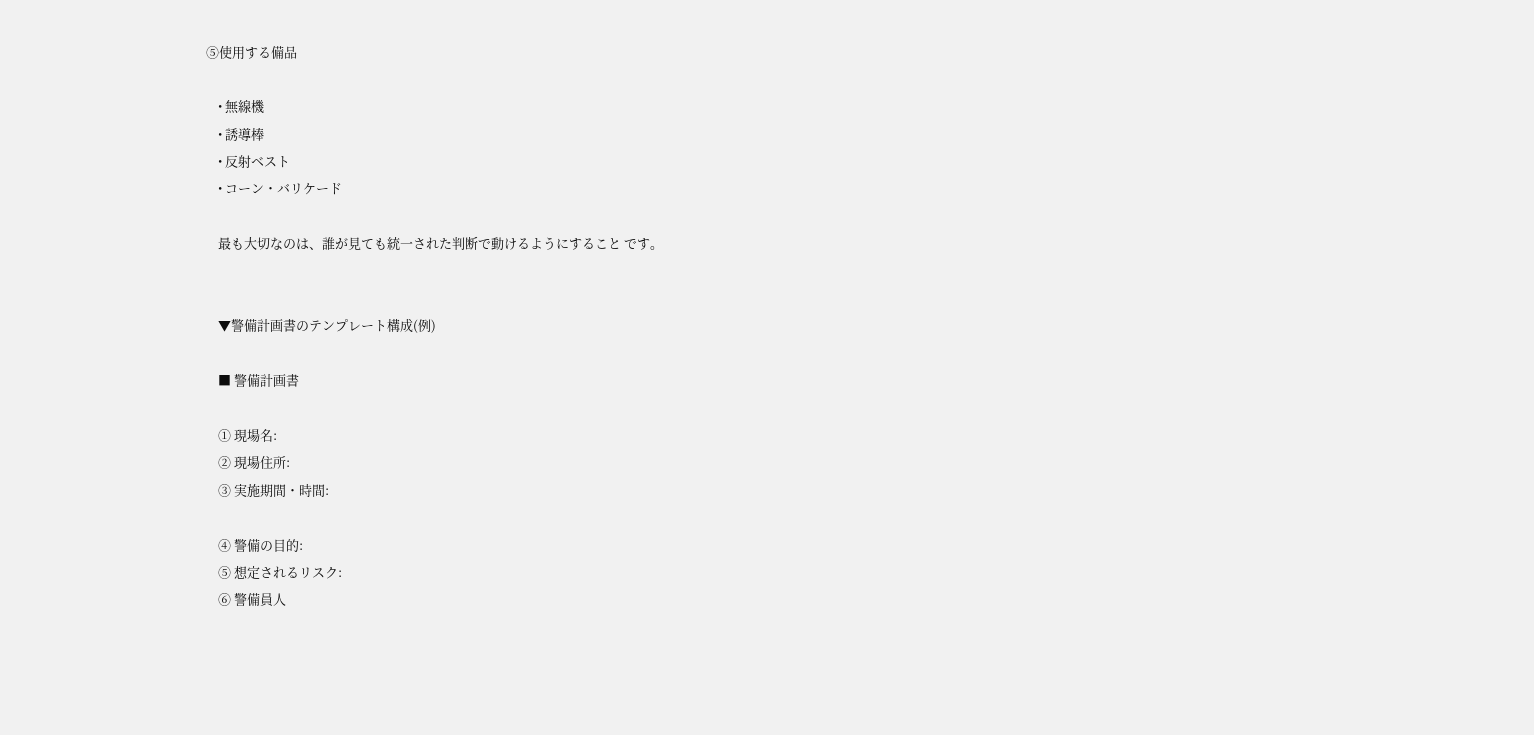⑤使用する備品

    • 無線機
    • 誘導棒
    • 反射ベスト
    • コーン・バリケード

    最も大切なのは、誰が見ても統一された判断で動けるようにすること です。


    ▼警備計画書のテンプレート構成(例)

    ■ 警備計画書

    ① 現場名:
    ② 現場住所:
    ③ 実施期間・時間:

    ④ 警備の目的:
    ⑤ 想定されるリスク:
    ⑥ 警備員人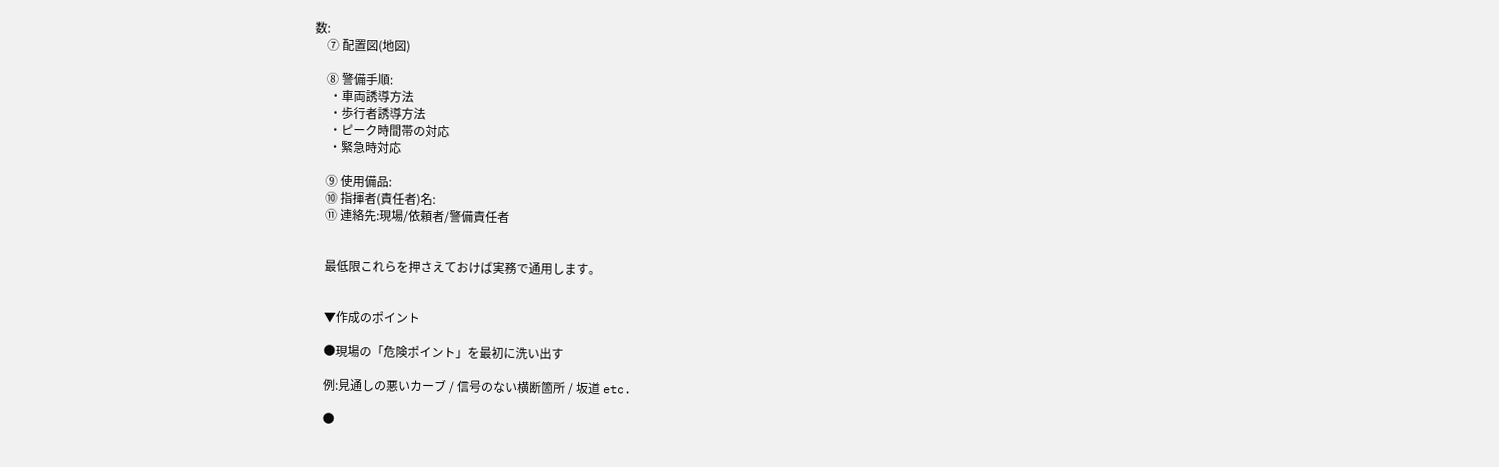数:
    ⑦ 配置図(地図)

    ⑧ 警備手順:
     ・車両誘導方法
     ・歩行者誘導方法
     ・ピーク時間帯の対応
     ・緊急時対応

    ⑨ 使用備品:
    ⑩ 指揮者(責任者)名:
    ⑪ 連絡先:現場/依頼者/警備責任者


    最低限これらを押さえておけば実務で通用します。


    ▼作成のポイント

    ●現場の「危険ポイント」を最初に洗い出す

    例:見通しの悪いカーブ / 信号のない横断箇所 / 坂道 etc.

    ●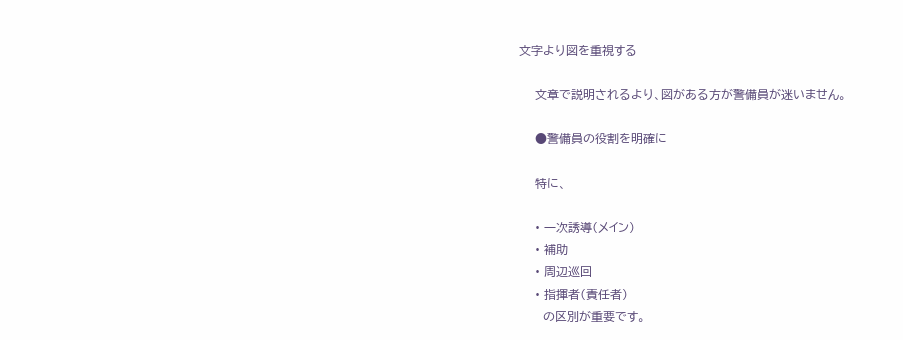文字より図を重視する

    文章で説明されるより、図がある方が警備員が迷いません。

    ●警備員の役割を明確に

    特に、

    • 一次誘導(メイン)
    • 補助
    • 周辺巡回
    • 指揮者(責任者)
      の区別が重要です。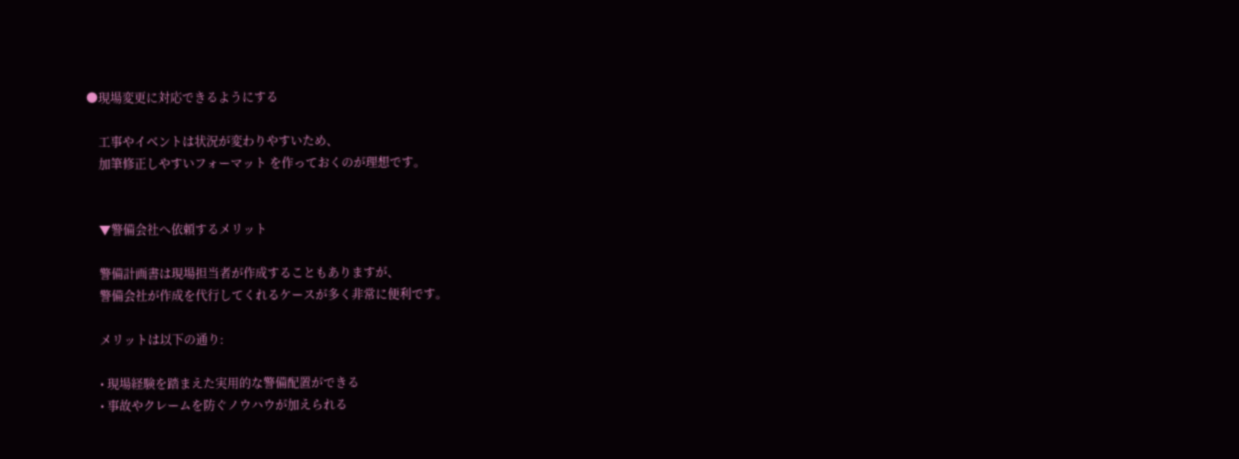●現場変更に対応できるようにする

    工事やイベントは状況が変わりやすいため、
    加筆修正しやすいフォーマット を作っておくのが理想です。


    ▼警備会社へ依頼するメリット

    警備計画書は現場担当者が作成することもありますが、
    警備会社が作成を代行してくれるケースが多く非常に便利です。

    メリットは以下の通り:

    • 現場経験を踏まえた実用的な警備配置ができる
    • 事故やクレームを防ぐノウハウが加えられる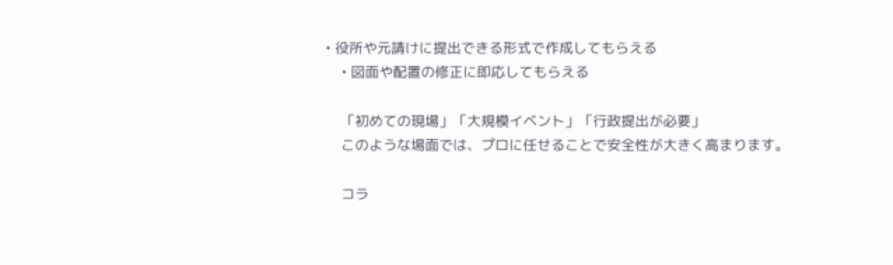• 役所や元請けに提出できる形式で作成してもらえる
    • 図面や配置の修正に即応してもらえる

    「初めての現場」「大規模イベント」「行政提出が必要」
    このような場面では、プロに任せることで安全性が大きく高まります。

    コラ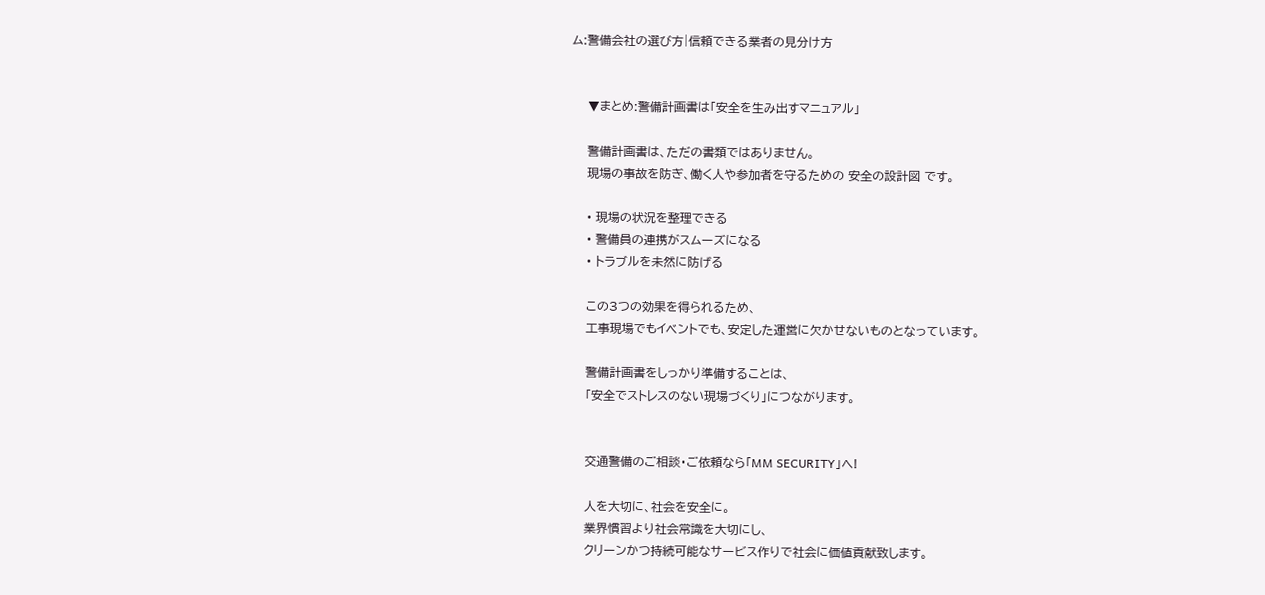ム:警備会社の選び方|信頼できる業者の見分け方


    ▼まとめ:警備計画書は「安全を生み出すマニュアル」

    警備計画書は、ただの書類ではありません。
    現場の事故を防ぎ、働く人や参加者を守るための 安全の設計図 です。

    • 現場の状況を整理できる
    • 警備員の連携がスムーズになる
    • トラブルを未然に防げる

    この3つの効果を得られるため、
    工事現場でもイベントでも、安定した運営に欠かせないものとなっています。

    警備計画書をしっかり準備することは、
    「安全でストレスのない現場づくり」につながります。


    交通警備のご相談・ご依頼なら「MM SECURITY」へ!

    人を大切に、社会を安全に。
    業界慣習より社会常識を大切にし、
    クリーンかつ持続可能なサービス作りで社会に価値貢献致します。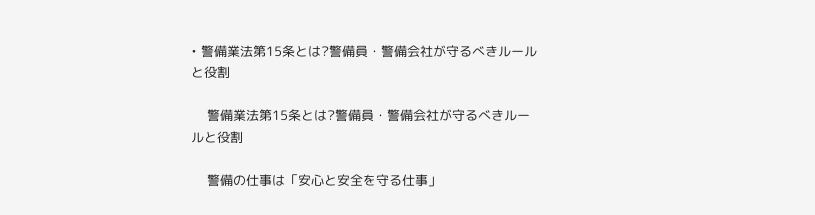• 警備業法第15条とは?警備員・警備会社が守るべきルールと役割

    警備業法第15条とは?警備員・警備会社が守るべきルールと役割

    警備の仕事は「安心と安全を守る仕事」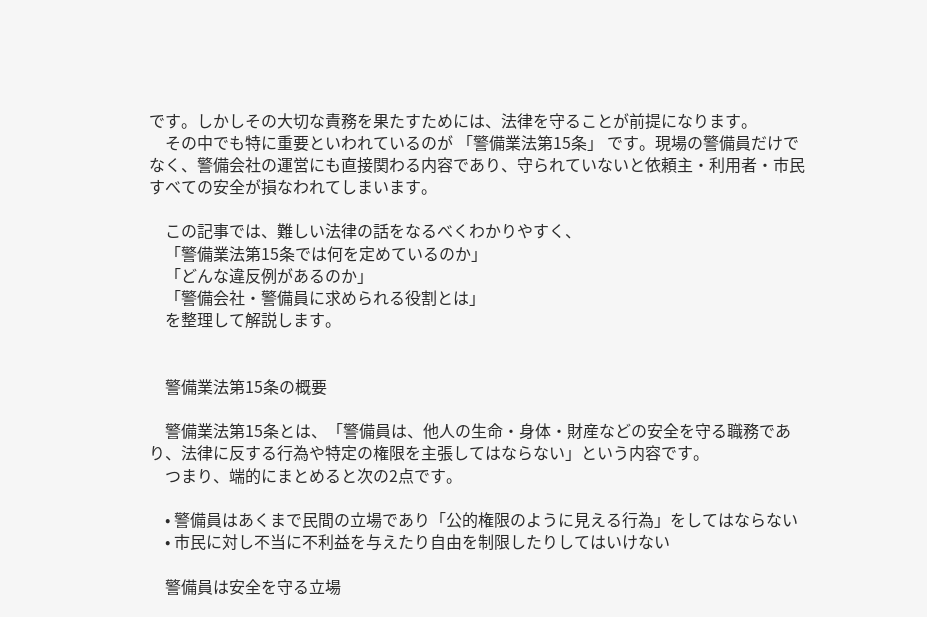です。しかしその大切な責務を果たすためには、法律を守ることが前提になります。
    その中でも特に重要といわれているのが 「警備業法第15条」 です。現場の警備員だけでなく、警備会社の運営にも直接関わる内容であり、守られていないと依頼主・利用者・市民すべての安全が損なわれてしまいます。

    この記事では、難しい法律の話をなるべくわかりやすく、
    「警備業法第15条では何を定めているのか」
    「どんな違反例があるのか」
    「警備会社・警備員に求められる役割とは」
    を整理して解説します。


    警備業法第15条の概要

    警備業法第15条とは、「警備員は、他人の生命・身体・財産などの安全を守る職務であり、法律に反する行為や特定の権限を主張してはならない」という内容です。
    つまり、端的にまとめると次の2点です。

    • 警備員はあくまで民間の立場であり「公的権限のように見える行為」をしてはならない
    • 市民に対し不当に不利益を与えたり自由を制限したりしてはいけない

    警備員は安全を守る立場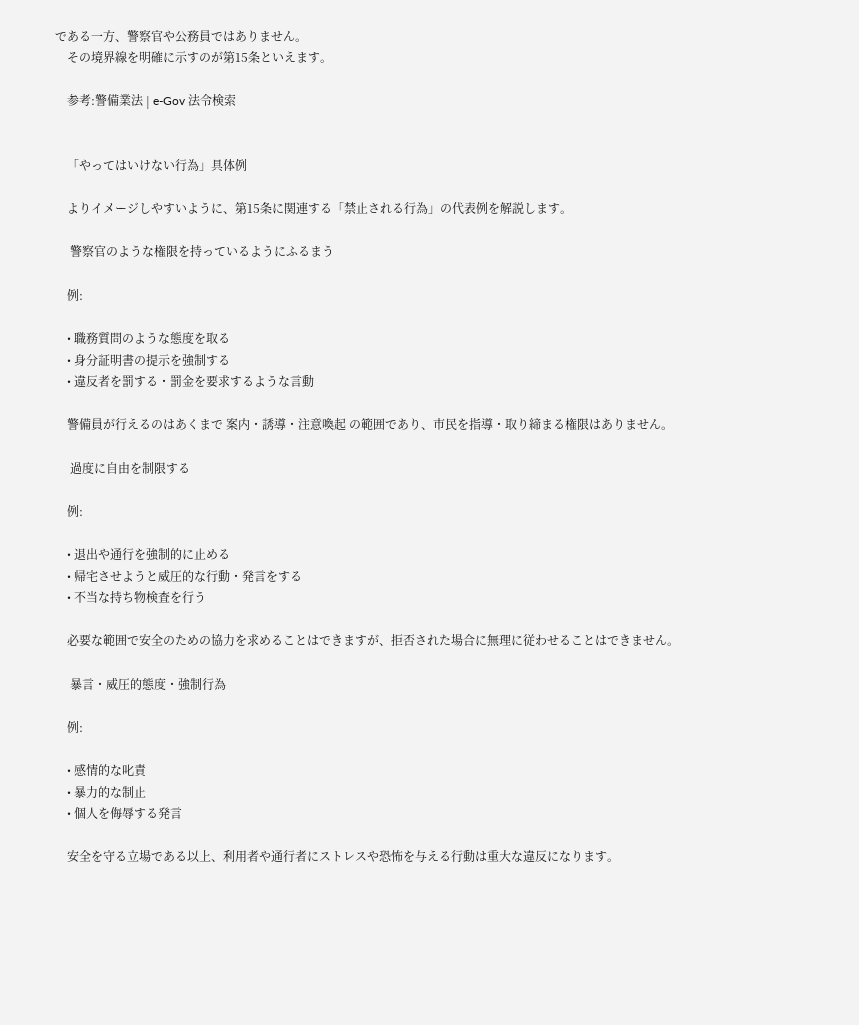である一方、警察官や公務員ではありません。
    その境界線を明確に示すのが第15条といえます。

    参考:警備業法 | e-Gov 法令検索


    「やってはいけない行為」具体例

    よりイメージしやすいように、第15条に関連する「禁止される行為」の代表例を解説します。

     警察官のような権限を持っているようにふるまう

    例:

    • 職務質問のような態度を取る
    • 身分証明書の提示を強制する
    • 違反者を罰する・罰金を要求するような言動

    警備員が行えるのはあくまで 案内・誘導・注意喚起 の範囲であり、市民を指導・取り締まる権限はありません。

     過度に自由を制限する

    例:

    • 退出や通行を強制的に止める
    • 帰宅させようと威圧的な行動・発言をする
    • 不当な持ち物検査を行う

    必要な範囲で安全のための協力を求めることはできますが、拒否された場合に無理に従わせることはできません。

     暴言・威圧的態度・強制行為

    例:

    • 感情的な叱責
    • 暴力的な制止
    • 個人を侮辱する発言

    安全を守る立場である以上、利用者や通行者にストレスや恐怖を与える行動は重大な違反になります。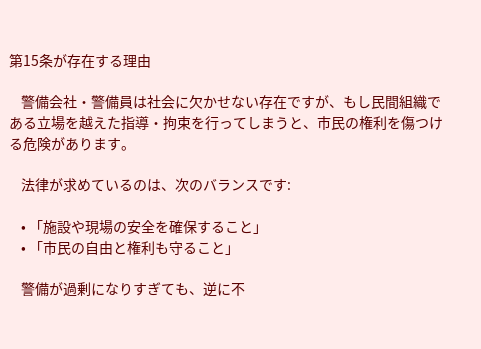第15条が存在する理由

    警備会社・警備員は社会に欠かせない存在ですが、もし民間組織である立場を越えた指導・拘束を行ってしまうと、市民の権利を傷つける危険があります。

    法律が求めているのは、次のバランスです:

    • 「施設や現場の安全を確保すること」
    • 「市民の自由と権利も守ること」

    警備が過剰になりすぎても、逆に不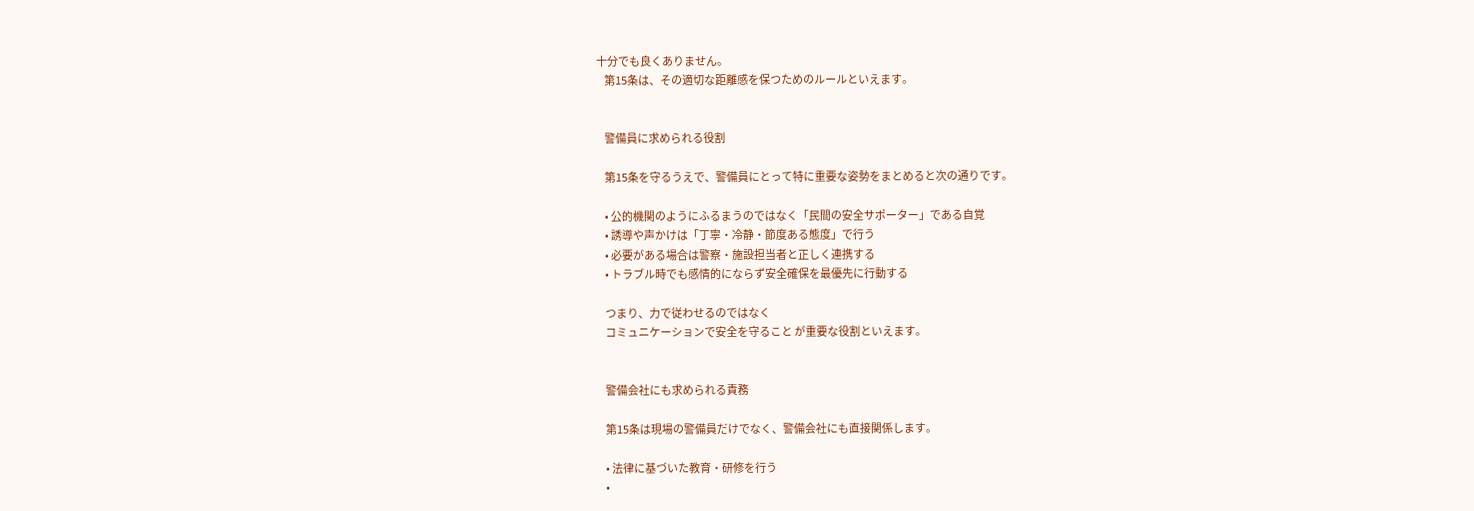十分でも良くありません。
    第15条は、その適切な距離感を保つためのルールといえます。


    警備員に求められる役割

    第15条を守るうえで、警備員にとって特に重要な姿勢をまとめると次の通りです。

    • 公的機関のようにふるまうのではなく「民間の安全サポーター」である自覚
    • 誘導や声かけは「丁寧・冷静・節度ある態度」で行う
    • 必要がある場合は警察・施設担当者と正しく連携する
    • トラブル時でも感情的にならず安全確保を最優先に行動する

    つまり、力で従わせるのではなく
    コミュニケーションで安全を守ること が重要な役割といえます。


    警備会社にも求められる責務

    第15条は現場の警備員だけでなく、警備会社にも直接関係します。

    • 法律に基づいた教育・研修を行う
    •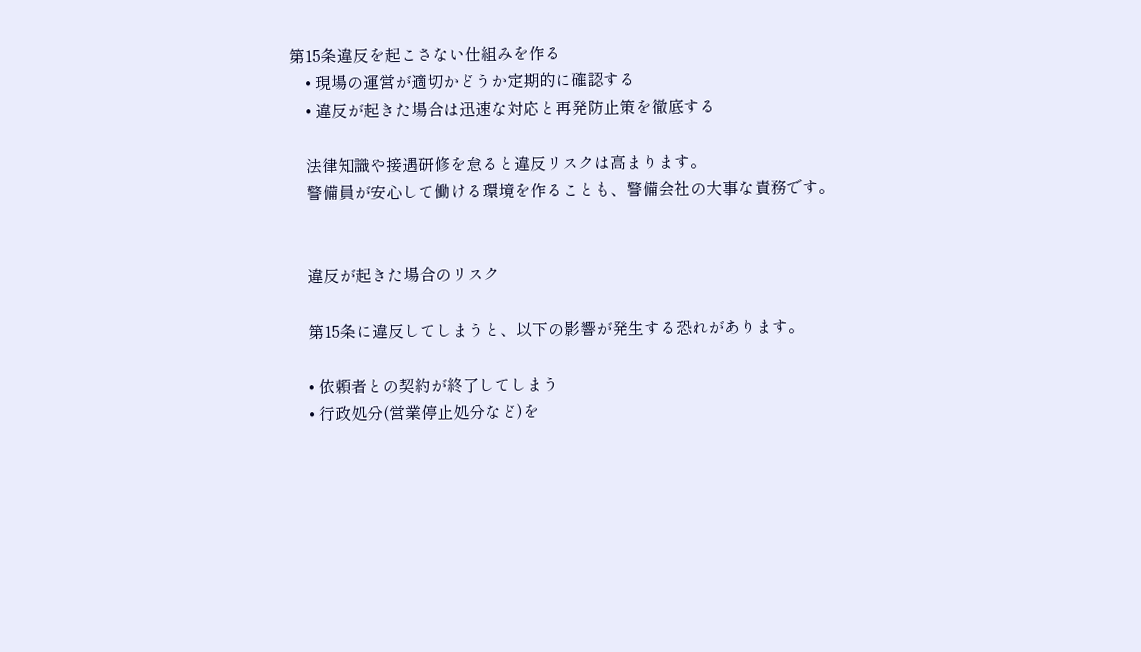第15条違反を起こさない仕組みを作る
    • 現場の運営が適切かどうか定期的に確認する
    • 違反が起きた場合は迅速な対応と再発防止策を徹底する

    法律知識や接遇研修を怠ると違反リスクは高まります。
    警備員が安心して働ける環境を作ることも、警備会社の大事な責務です。


    違反が起きた場合のリスク

    第15条に違反してしまうと、以下の影響が発生する恐れがあります。

    • 依頼者との契約が終了してしまう
    • 行政処分(営業停止処分など)を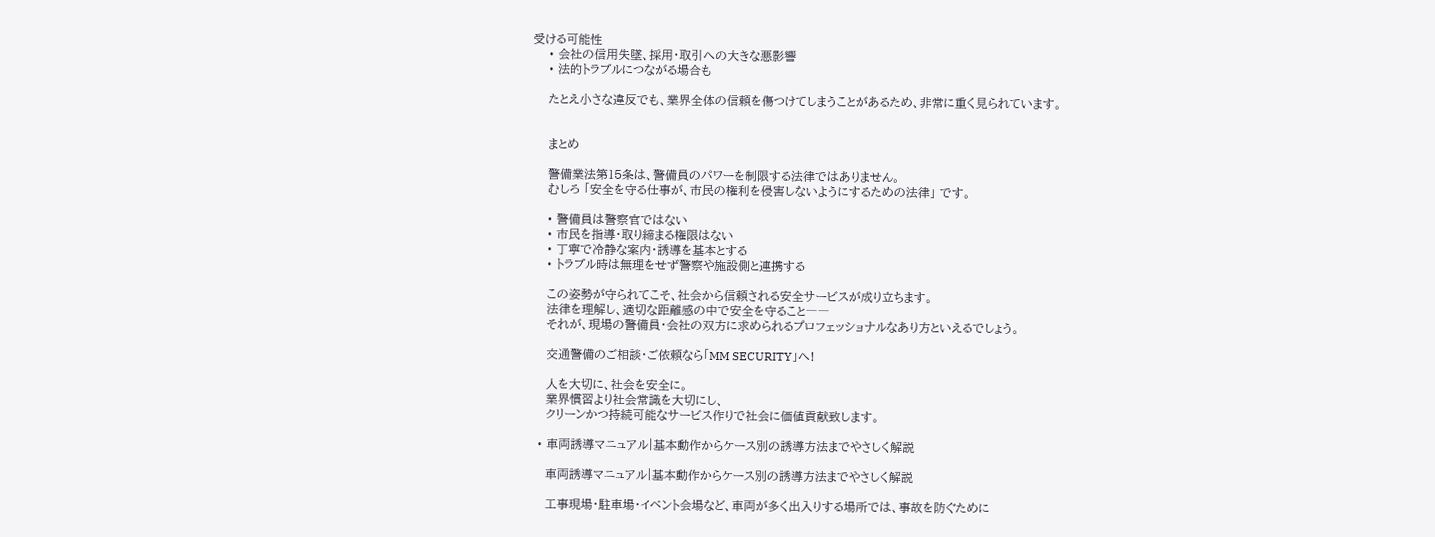受ける可能性
    • 会社の信用失墜、採用・取引への大きな悪影響
    • 法的トラブルにつながる場合も

    たとえ小さな違反でも、業界全体の信頼を傷つけてしまうことがあるため、非常に重く見られています。


    まとめ

    警備業法第15条は、警備員のパワーを制限する法律ではありません。
    むしろ 「安全を守る仕事が、市民の権利を侵害しないようにするための法律」 です。

    • 警備員は警察官ではない
    • 市民を指導・取り締まる権限はない
    • 丁寧で冷静な案内・誘導を基本とする
    • トラブル時は無理をせず警察や施設側と連携する

    この姿勢が守られてこそ、社会から信頼される安全サービスが成り立ちます。
    法律を理解し、適切な距離感の中で安全を守ること――
    それが、現場の警備員・会社の双方に求められるプロフェッショナルなあり方といえるでしょう。

    交通警備のご相談・ご依頼なら「MM SECURITY」へ!

    人を大切に、社会を安全に。
    業界慣習より社会常識を大切にし、
    クリーンかつ持続可能なサービス作りで社会に価値貢献致します。

  • 車両誘導マニュアル|基本動作からケース別の誘導方法までやさしく解説

    車両誘導マニュアル|基本動作からケース別の誘導方法までやさしく解説

    工事現場・駐車場・イベント会場など、車両が多く出入りする場所では、事故を防ぐために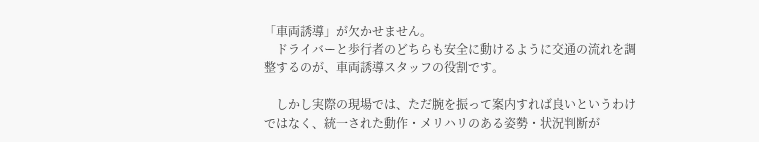「車両誘導」が欠かせません。
    ドライバーと歩行者のどちらも安全に動けるように交通の流れを調整するのが、車両誘導スタッフの役割です。

    しかし実際の現場では、ただ腕を振って案内すれば良いというわけではなく、統一された動作・メリハリのある姿勢・状況判断が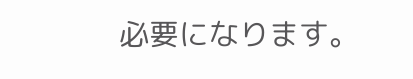必要になります。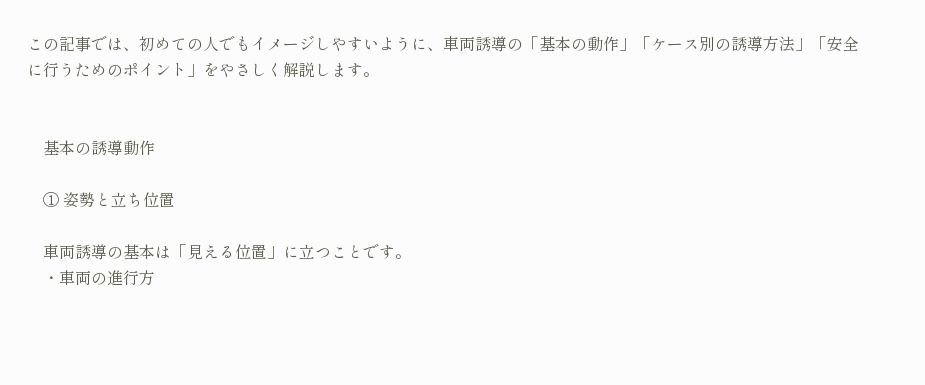この記事では、初めての人でもイメージしやすいように、車両誘導の「基本の動作」「ケース別の誘導方法」「安全に行うためのポイント」をやさしく解説します。


    基本の誘導動作

    ① 姿勢と立ち位置

    車両誘導の基本は「見える位置」に立つことです。
    ・車両の進行方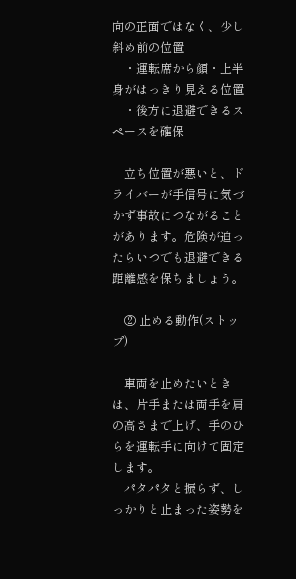向の正面ではなく、少し斜め前の位置
    ・運転席から顔・上半身がはっきり見える位置
    ・後方に退避できるスペースを確保

    立ち位置が悪いと、ドライバーが手信号に気づかず事故につながることがあります。危険が迫ったらいつでも退避できる距離感を保ちましょう。

    ② 止める動作(ストップ)

    車両を止めたいときは、片手または両手を肩の高さまで上げ、手のひらを運転手に向けて固定します。
    パタパタと振らず、しっかりと止まった姿勢を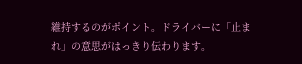維持するのがポイント。ドライバーに「止まれ」の意思がはっきり伝わります。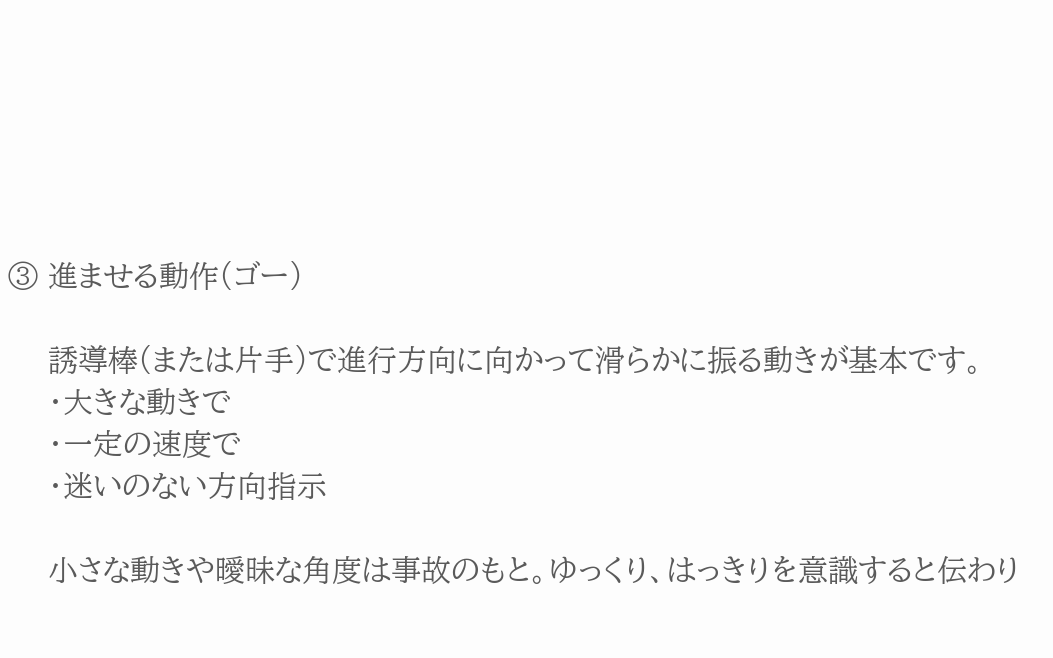③ 進ませる動作(ゴー)

    誘導棒(または片手)で進行方向に向かって滑らかに振る動きが基本です。
    ・大きな動きで
    ・一定の速度で
    ・迷いのない方向指示

    小さな動きや曖昧な角度は事故のもと。ゆっくり、はっきりを意識すると伝わり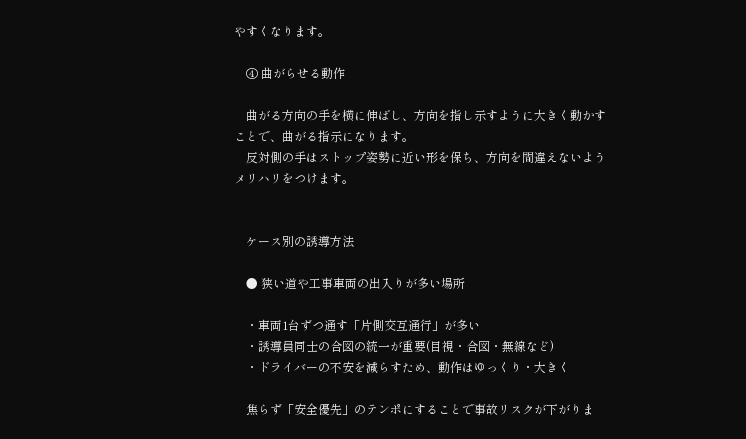やすくなります。

    ④ 曲がらせる動作

    曲がる方向の手を横に伸ばし、方向を指し示すように大きく動かすことで、曲がる指示になります。
    反対側の手はストップ姿勢に近い形を保ち、方向を間違えないようメリハリをつけます。


    ケース別の誘導方法

    ● 狭い道や工事車両の出入りが多い場所

    ・車両1台ずつ通す「片側交互通行」が多い
    ・誘導員同士の合図の統一が重要(目視・合図・無線など)
    ・ドライバーの不安を減らすため、動作はゆっくり・大きく

    焦らず「安全優先」のテンポにすることで事故リスクが下がりま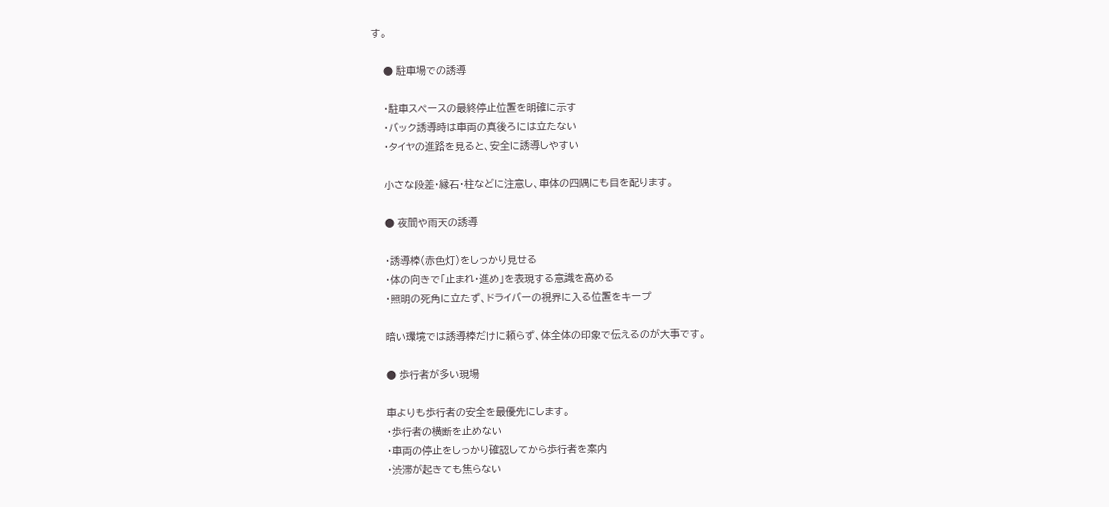す。

    ● 駐車場での誘導

    ・駐車スペースの最終停止位置を明確に示す
    ・バック誘導時は車両の真後ろには立たない
    ・タイヤの進路を見ると、安全に誘導しやすい

    小さな段差・縁石・柱などに注意し、車体の四隅にも目を配ります。

    ● 夜間や雨天の誘導

    ・誘導棒(赤色灯)をしっかり見せる
    ・体の向きで「止まれ・進め」を表現する意識を高める
    ・照明の死角に立たず、ドライバーの視界に入る位置をキープ

    暗い環境では誘導棒だけに頼らず、体全体の印象で伝えるのが大事です。

    ● 歩行者が多い現場

    車よりも歩行者の安全を最優先にします。
    ・歩行者の横断を止めない
    ・車両の停止をしっかり確認してから歩行者を案内
    ・渋滞が起きても焦らない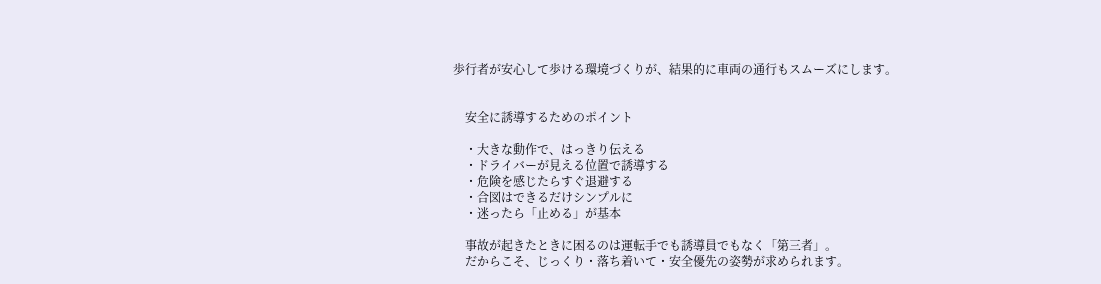歩行者が安心して歩ける環境づくりが、結果的に車両の通行もスムーズにします。


    安全に誘導するためのポイント

    ・大きな動作で、はっきり伝える
    ・ドライバーが見える位置で誘導する
    ・危険を感じたらすぐ退避する
    ・合図はできるだけシンプルに
    ・迷ったら「止める」が基本

    事故が起きたときに困るのは運転手でも誘導員でもなく「第三者」。
    だからこそ、じっくり・落ち着いて・安全優先の姿勢が求められます。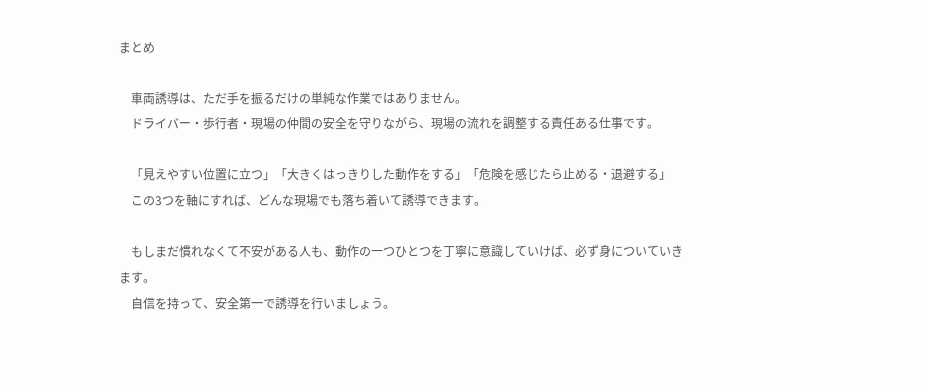まとめ

    車両誘導は、ただ手を振るだけの単純な作業ではありません。
    ドライバー・歩行者・現場の仲間の安全を守りながら、現場の流れを調整する責任ある仕事です。

    「見えやすい位置に立つ」「大きくはっきりした動作をする」「危険を感じたら止める・退避する」
    この3つを軸にすれば、どんな現場でも落ち着いて誘導できます。

    もしまだ慣れなくて不安がある人も、動作の一つひとつを丁寧に意識していけば、必ず身についていきます。
    自信を持って、安全第一で誘導を行いましょう。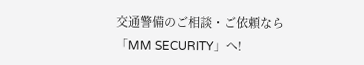交通警備のご相談・ご依頼なら「MM SECURITY」へ!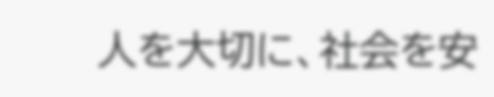人を大切に、社会を安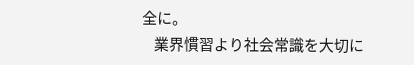全に。
    業界慣習より社会常識を大切に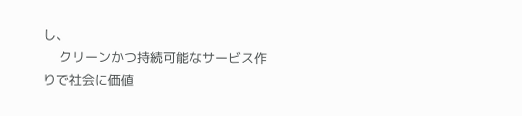し、
    クリーンかつ持続可能なサービス作りで社会に価値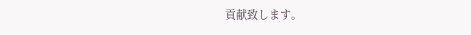貢献致します。